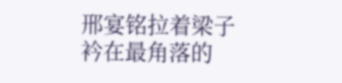邢宴铭拉着梁子衿在最角落的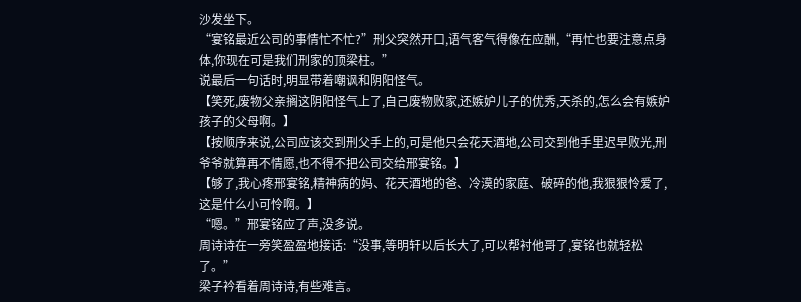沙发坐下。
“宴铭最近公司的事情忙不忙?”刑父突然开口,语气客气得像在应酬,“再忙也要注意点身体,你现在可是我们刑家的顶梁柱。”
说最后一句话时,明显带着嘲讽和阴阳怪气。
【笑死,废物父亲搁这阴阳怪气上了,自己废物败家,还嫉妒儿子的优秀,天杀的,怎么会有嫉妒孩子的父母啊。】
【按顺序来说,公司应该交到刑父手上的,可是他只会花天酒地,公司交到他手里迟早败光,刑爷爷就算再不情愿,也不得不把公司交给邢宴铭。】
【够了,我心疼邢宴铭,精神病的妈、花天酒地的爸、冷漠的家庭、破碎的他,我狠狠怜爱了,这是什么小可怜啊。】
“嗯。”邢宴铭应了声,没多说。
周诗诗在一旁笑盈盈地接话:“没事,等明轩以后长大了,可以帮衬他哥了,宴铭也就轻松了。”
梁子衿看着周诗诗,有些难言。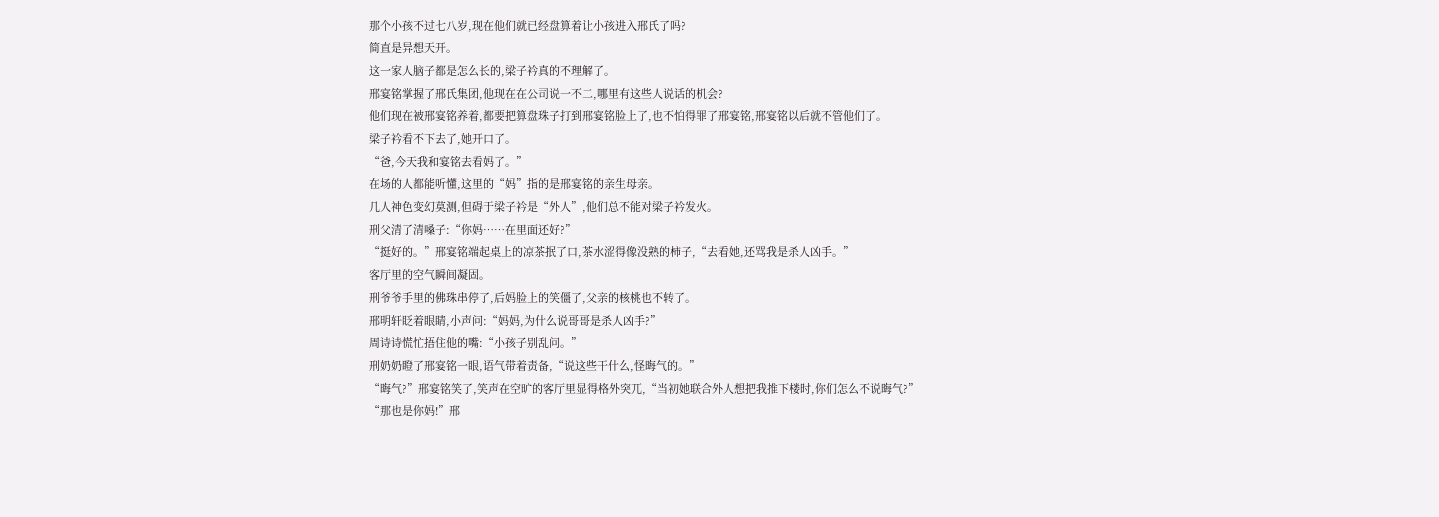那个小孩不过七八岁,现在他们就已经盘算着让小孩进入邢氏了吗?
简直是异想天开。
这一家人脑子都是怎么长的,梁子衿真的不理解了。
邢宴铭掌握了邢氏集团,他现在在公司说一不二,哪里有这些人说话的机会?
他们现在被邢宴铭养着,都要把算盘珠子打到邢宴铭脸上了,也不怕得罪了邢宴铭,邢宴铭以后就不管他们了。
梁子衿看不下去了,她开口了。
“爸,今天我和宴铭去看妈了。”
在场的人都能听懂,这里的“妈”指的是邢宴铭的亲生母亲。
几人神色变幻莫测,但碍于梁子衿是“外人”,他们总不能对梁子衿发火。
刑父清了清嗓子:“你妈……在里面还好?”
“挺好的。”邢宴铭端起桌上的凉茶抿了口,茶水涩得像没熟的柿子,“去看她,还骂我是杀人凶手。”
客厅里的空气瞬间凝固。
刑爷爷手里的佛珠串停了,后妈脸上的笑僵了,父亲的核桃也不转了。
邢明轩眨着眼睛,小声问:“妈妈,为什么说哥哥是杀人凶手?”
周诗诗慌忙捂住他的嘴:“小孩子别乱问。”
刑奶奶瞪了邢宴铭一眼,语气带着责备,“说这些干什么,怪晦气的。”
“晦气?”邢宴铭笑了,笑声在空旷的客厅里显得格外突兀,“当初她联合外人想把我推下楼时,你们怎么不说晦气?”
“那也是你妈!”邢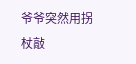爷爷突然用拐杖敲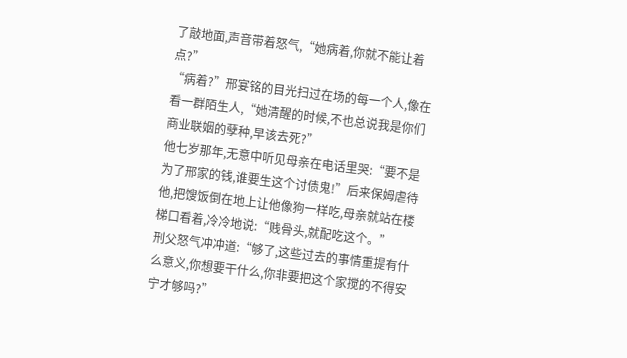了敲地面,声音带着怒气,“她病着,你就不能让着点?”
“病着?”邢宴铭的目光扫过在场的每一个人,像在看一群陌生人,“她清醒的时候,不也总说我是你们商业联姻的孽种,早该去死?”
他七岁那年,无意中听见母亲在电话里哭:“要不是为了邢家的钱,谁要生这个讨债鬼!”后来保姆虐待他,把馊饭倒在地上让他像狗一样吃,母亲就站在楼梯口看着,冷冷地说:“贱骨头,就配吃这个。”
刑父怒气冲冲道:“够了,这些过去的事情重提有什么意义,你想要干什么,你非要把这个家搅的不得安宁才够吗?”